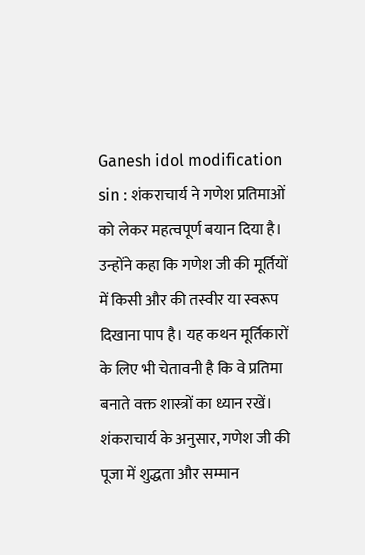Ganesh idol modification sin : शंकराचार्य ने गणेश प्रतिमाओं को लेकर महत्वपूर्ण बयान दिया है। उन्होंने कहा कि गणेश जी की मूर्तियों में किसी और की तस्वीर या स्वरूप दिखाना पाप है। यह कथन मूर्तिकारों के लिए भी चेतावनी है कि वे प्रतिमा बनाते वक्त शास्त्रों का ध्यान रखें। शंकराचार्य के अनुसार, गणेश जी की पूजा में शुद्धता और सम्मान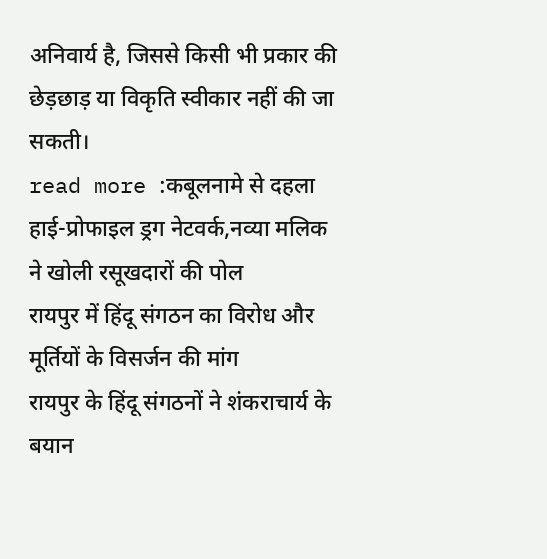अनिवार्य है, जिससे किसी भी प्रकार की छेड़छाड़ या विकृति स्वीकार नहीं की जा सकती।
read more :कबूलनामे से दहला हाई-प्रोफाइल ड्रग नेटवर्क,नव्या मलिक ने खोली रसूखदारों की पोल
रायपुर में हिंदू संगठन का विरोध और मूर्तियों के विसर्जन की मांग
रायपुर के हिंदू संगठनों ने शंकराचार्य के बयान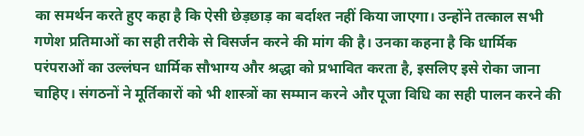का समर्थन करते हुए कहा है कि ऐसी छेड़छाड़ का बर्दाश्त नहीं किया जाएगा। उन्होंने तत्काल सभी गणेश प्रतिमाओं का सही तरीके से विसर्जन करने की मांग की है। उनका कहना है कि धार्मिक परंपराओं का उल्लंघन धार्मिक सौभाग्य और श्रद्धा को प्रभावित करता है, इसलिए इसे रोका जाना चाहिए। संगठनों ने मूर्तिकारों को भी शास्त्रों का सम्मान करने और पूजा विधि का सही पालन करने की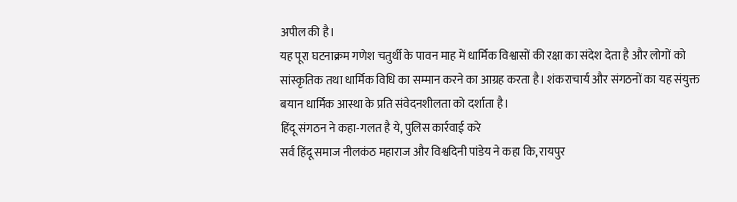अपील की है।
यह पूरा घटनाक्रम गणेश चतुर्थी के पावन माह में धार्मिक विश्वासों की रक्षा का संदेश देता है और लोगों को सांस्कृतिक तथा धार्मिक विधि का सम्मान करने का आग्रह करता है। शंकराचार्य और संगठनों का यह संयुक्त बयान धार्मिक आस्था के प्रति संवेदनशीलता को दर्शाता है।
हिंदू संगठन ने कहा-गलत है ये, पुलिस कार्रवाई करे
सर्व हिंदू समाज नीलकंठ महाराज और विश्वदिनी पांडेय ने कहा कि, रायपुर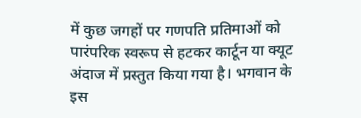में कुछ जगहों पर गणपति प्रतिमाओं को पारंपरिक स्वरूप से हटकर कार्टून या क्यूट अंदाज में प्रस्तुत किया गया है। भगवान के इस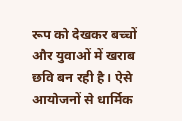रूप को देखकर बच्चों और युवाओं में खराब छवि बन रही है। ऐसे आयोजनों से धार्मिक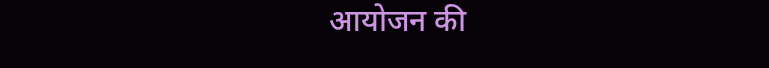आयोजन की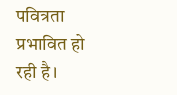पवित्रता प्रभावित हो रही है।